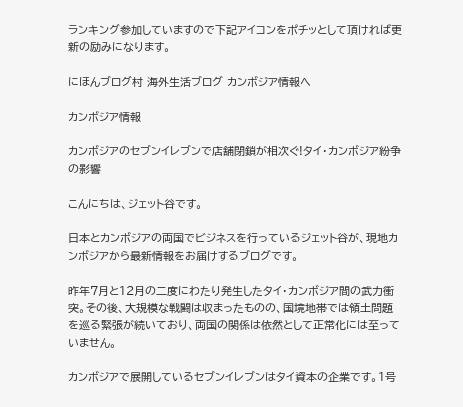ランキング参加していますので下記アイコンをポチッとして頂ければ更新の励みになります。

にほんブログ村 海外生活ブログ カンボジア情報へ

カンボジア情報

カンボジアのセブンイレブンで店舗閉鎖が相次ぐ!タイ・カンボジア紛争の影響

こんにちは、ジェット谷です。

日本とカンボジアの両国でビジネスを行っているジェット谷が、現地カンボジアから最新情報をお届けするブログです。

昨年7月と12月の二度にわたり発生したタイ・カンボジア間の武力衝突。その後、大規模な戦闘は収まったものの、国境地帯では領土問題を巡る緊張が続いており、両国の関係は依然として正常化には至っていません。

カンボジアで展開しているセブンイレブンはタイ資本の企業です。1号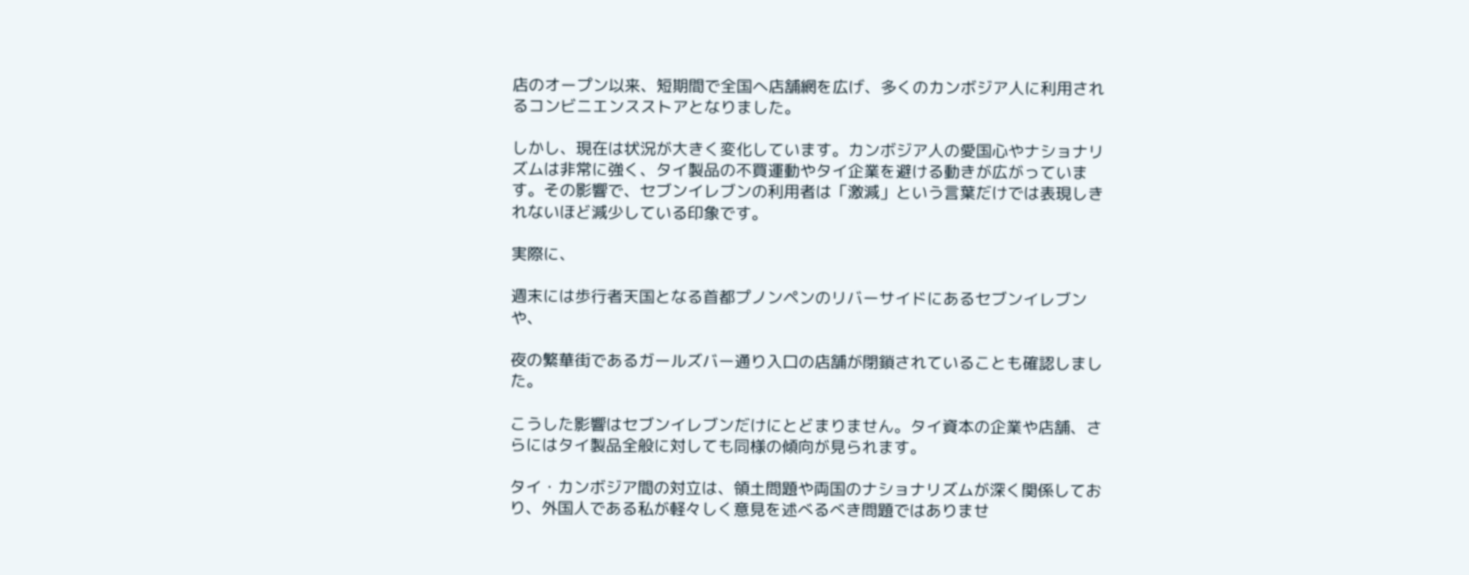店のオープン以来、短期間で全国へ店舗網を広げ、多くのカンボジア人に利用されるコンビニエンスストアとなりました。

しかし、現在は状況が大きく変化しています。カンボジア人の愛国心やナショナリズムは非常に強く、タイ製品の不買運動やタイ企業を避ける動きが広がっています。その影響で、セブンイレブンの利用者は「激減」という言葉だけでは表現しきれないほど減少している印象です。

実際に、

週末には歩行者天国となる首都プノンペンのリバーサイドにあるセブンイレブンや、

夜の繁華街であるガールズバー通り入口の店舗が閉鎖されていることも確認しました。

こうした影響はセブンイレブンだけにとどまりません。タイ資本の企業や店舗、さらにはタイ製品全般に対しても同様の傾向が見られます。

タイ・カンボジア間の対立は、領土問題や両国のナショナリズムが深く関係しており、外国人である私が軽々しく意見を述べるべき問題ではありませ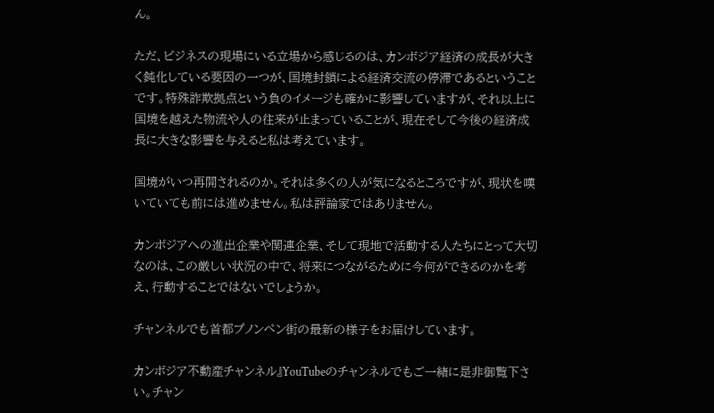ん。

ただ、ビジネスの現場にいる立場から感じるのは、カンボジア経済の成長が大きく鈍化している要因の一つが、国境封鎖による経済交流の停滞であるということです。特殊詐欺拠点という負のイメージも確かに影響していますが、それ以上に国境を越えた物流や人の往来が止まっていることが、現在そして今後の経済成長に大きな影響を与えると私は考えています。

国境がいつ再開されるのか。それは多くの人が気になるところですが、現状を嘆いていても前には進めません。私は評論家ではありません。

カンボジアへの進出企業や関連企業、そして現地で活動する人たちにとって大切なのは、この厳しい状況の中で、将来につながるために今何ができるのかを考え、行動することではないでしょうか。

チャンネルでも首都プノンペン街の最新の様子をお届けしています。

カンボジア不動産チャンネル』YouTubeのチャンネルでもご一緒に是非御覧下さい。チャン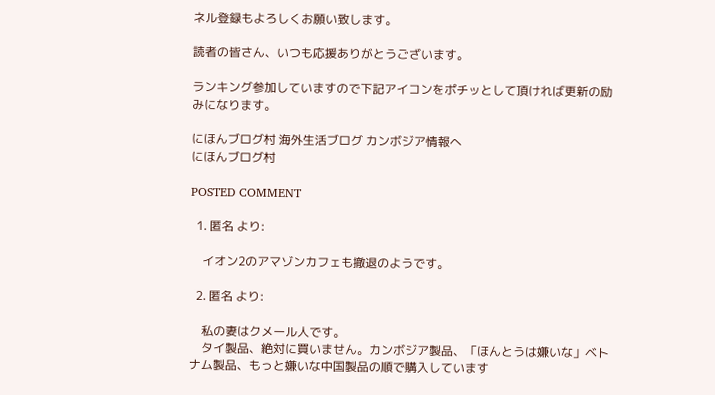ネル登録もよろしくお願い致します。

読者の皆さん、いつも応援ありがとうございます。

ランキング参加していますので下記アイコンをポチッとして頂ければ更新の励みになります。

にほんブログ村 海外生活ブログ カンボジア情報へ
にほんブログ村

POSTED COMMENT

  1. 匿名 より:

    イオン2のアマゾンカフェも撤退のようです。

  2. 匿名 より:

    私の妻はクメール人です。
    タイ製品、絶対に買いません。カンボジア製品、「ほんとうは嫌いな」ベトナム製品、もっと嫌いな中国製品の順で購入しています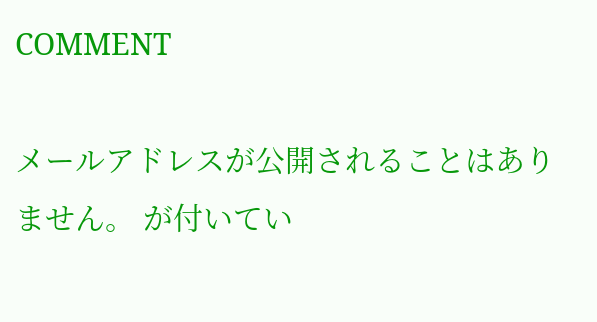COMMENT

メールアドレスが公開されることはありません。 が付いてい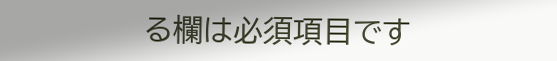る欄は必須項目です